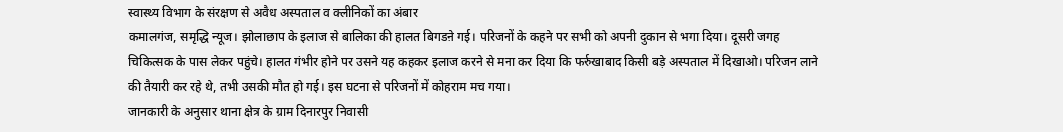स्वास्थ्य विभाग के संरक्षण से अवैध अस्पताल व क्लीनिकों का अंबार
कमालगंज, समृद्धि न्यूज। झोलाछाप के इलाज से बालिका की हालत बिगडऩे गई। परिजनों के कहने पर सभी को अपनी दुकान से भगा दिया। दूसरी जगह चिकित्सक के पास लेकर पहुंचे। हालत गंभीर होने पर उसने यह कहकर इलाज करने से मना कर दिया कि फर्रुखाबाद किसी बड़े अस्पताल में दिखाओ। परिजन लाने की तैयारी कर रहे थे, तभी उसकी मौत हो गई। इस घटना से परिजनों में कोहराम मच गया।
जानकारी के अनुसार थाना क्षेत्र के ग्राम दिनारपुर निवासी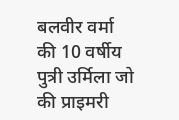बलवीर वर्मा की 10 वर्षीय पुत्री उर्मिला जो की प्राइमरी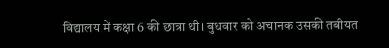विद्यालय में कक्षा 6 की छात्रा थी। बुधवार को अचानक उसकी तबीयत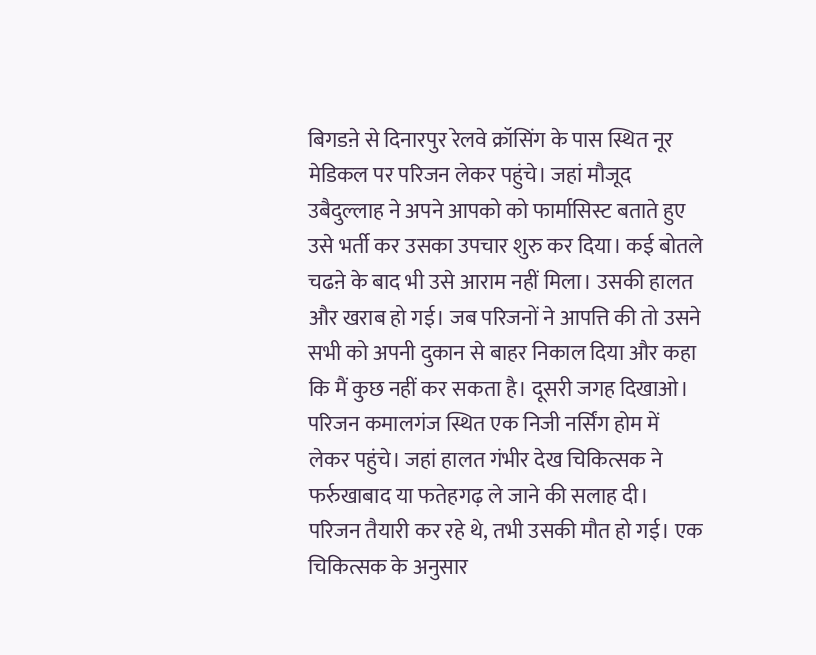बिगडऩे से दिनारपुर रेलवे क्रॉसिंग के पास स्थित नूर मेडिकल पर परिजन लेकर पहुंचे। जहां मौजूद उबैदुल्लाह ने अपने आपको को फार्मासिस्ट बताते हुए उसे भर्ती कर उसका उपचार शुरु कर दिया। कई बोतले चढऩे के बाद भी उसे आराम नहीं मिला। उसकी हालत और खराब हो गई। जब परिजनों ने आपत्ति की तो उसने सभी को अपनी दुकान से बाहर निकाल दिया और कहा कि मैं कुछ नहीं कर सकता है। दूसरी जगह दिखाओ। परिजन कमालगंज स्थित एक निजी नर्सिंग होम में लेकर पहुंचे। जहां हालत गंभीर देख चिकित्सक ने फर्रुखाबाद या फतेहगढ़ ले जाने की सलाह दी। परिजन तैयारी कर रहे थे, तभी उसकी मौत हो गई। एक चिकित्सक के अनुसार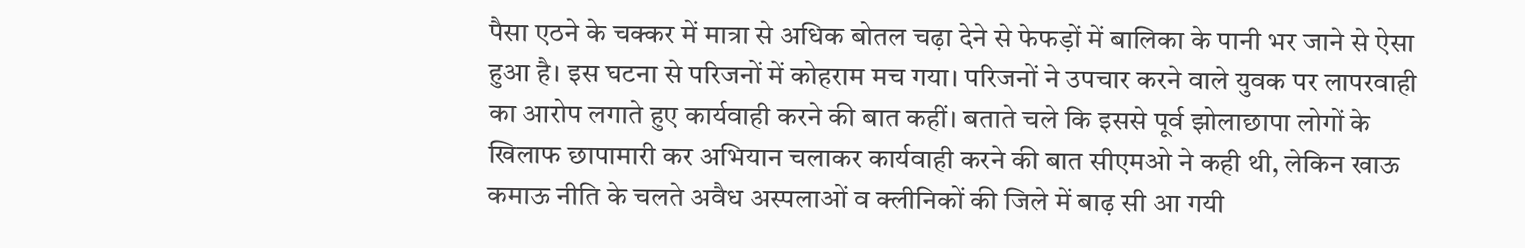पैसा एठने के चक्कर में मात्रा से अधिक बोतल चढ़ा देने से फेफड़ों में बालिका के पानी भर जाने से ऐसा हुआ है। इस घटना से परिजनों में कोहराम मच गया। परिजनों ने उपचार करने वाले युवक पर लापरवाही का आरोप लगाते हुए कार्यवाही करने की बात कहीं। बताते चले कि इससे पूर्व झोलाछापा लोगों के खिलाफ छापामारी कर अभियान चलाकर कार्यवाही करने की बात सीएमओ ने कही थी, लेकिन खाऊ कमाऊ नीति के चलते अवैध अस्पलाओं व क्लीनिकों की जिले में बाढ़ सी आ गयी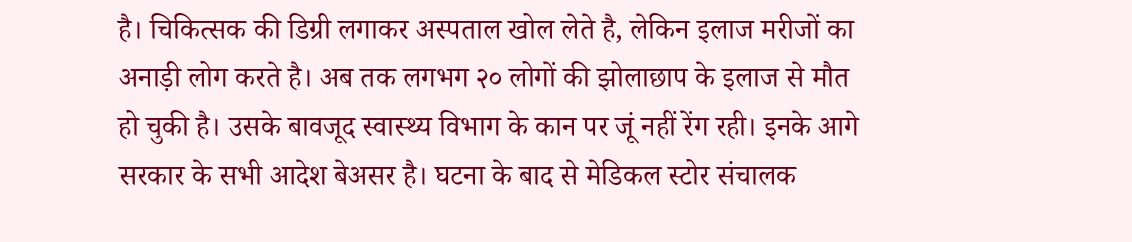है। चिकित्सक की डिग्री लगाकर अस्पताल खोल लेते है, लेकिन इलाज मरीजों का अनाड़ी लोग करते है। अब तक लगभग २० लोगों की झोलाछाप के इलाज से मौत हो चुकी है। उसके बावजूद स्वास्थ्य विभाग के कान पर जूं नहीं रेंग रही। इनके आगे सरकार के सभी आदेश बेअसर है। घटना के बाद से मेडिकल स्टोर संचालक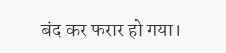बंद कर फरार हो गया।